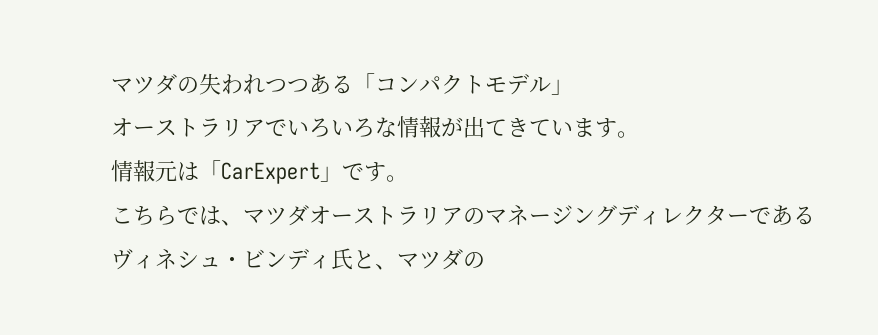マツダの失われつつある「コンパクトモデル」
オーストラリアでいろいろな情報が出てきています。
情報元は「CarExpert」です。
こちらでは、マツダオーストラリアのマネージングディレクターであるヴィネシュ・ビンディ氏と、マツダの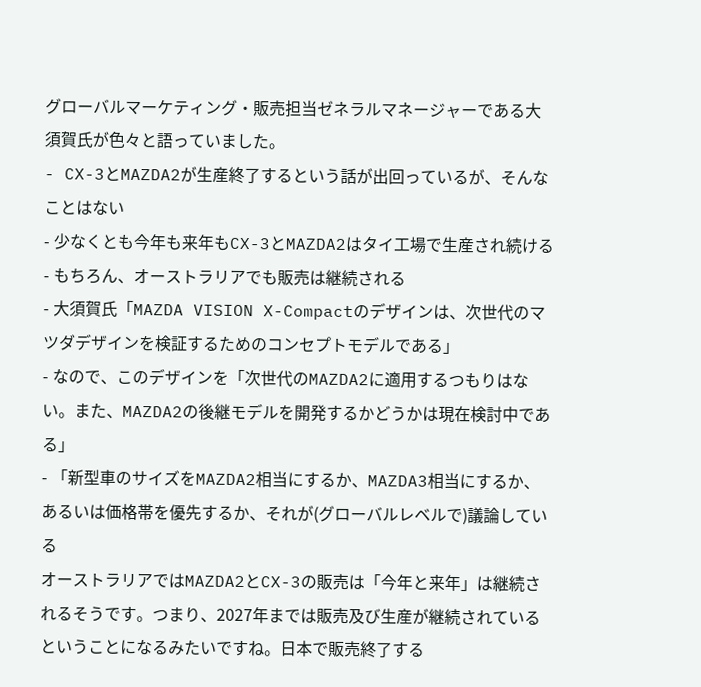グローバルマーケティング・販売担当ゼネラルマネージャーである大須賀氏が色々と語っていました。
- CX-3とMAZDA2が生産終了するという話が出回っているが、そんなことはない
- 少なくとも今年も来年もCX-3とMAZDA2はタイ工場で生産され続ける
- もちろん、オーストラリアでも販売は継続される
- 大須賀氏「MAZDA VISION X-Compactのデザインは、次世代のマツダデザインを検証するためのコンセプトモデルである」
- なので、このデザインを「次世代のMAZDA2に適用するつもりはない。また、MAZDA2の後継モデルを開発するかどうかは現在検討中である」
- 「新型車のサイズをMAZDA2相当にするか、MAZDA3相当にするか、あるいは価格帯を優先するか、それが(グローバルレベルで)議論している
オーストラリアではMAZDA2とCX-3の販売は「今年と来年」は継続されるそうです。つまり、2027年までは販売及び生産が継続されているということになるみたいですね。日本で販売終了する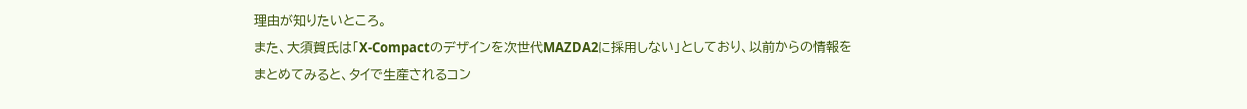理由が知りたいところ。
また、大須賀氏は「X-Compactのデザインを次世代MAZDA2に採用しない」としており、以前からの情報をまとめてみると、タイで生産されるコン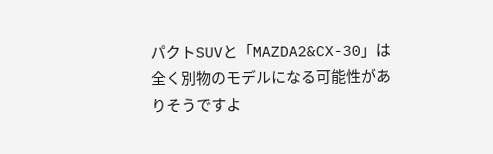パクトSUVと「MAZDA2&CX-30」は全く別物のモデルになる可能性がありそうですよ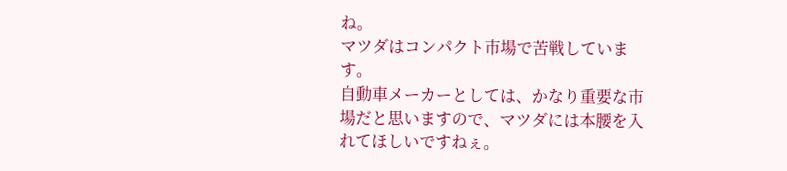ね。
マツダはコンパクト市場で苦戦しています。
自動車メーカーとしては、かなり重要な市場だと思いますので、マツダには本腰を入れてほしいですねぇ。